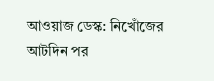আওয়াজ ডেস্ক: নিখোঁজের আটদিন পর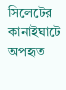সিলেটের কানাইঘাটে অপহৃত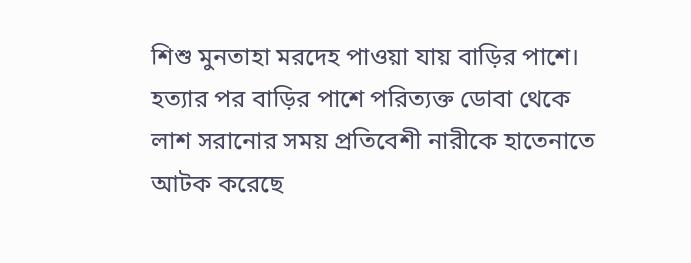শিশু মুনতাহা মরদেহ পাওয়া যায় বাড়ির পাশে। হত্যার পর বাড়ির পাশে পরিত্যক্ত ডোবা থেকে লাশ সরানোর সময় প্রতিবেশী নারীকে হাতেনাতে আটক করেছে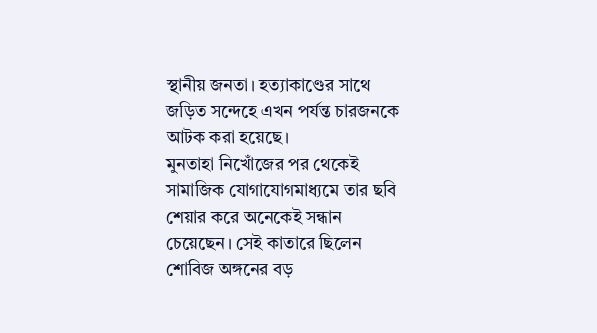স্থানীয় জনতা। হত্যাকাণ্ডের সাথে জড়িত সন্দেহে এখন পর্যন্ত চারজনকে আটক করা হয়েছে।
মুনতাহা নিখোঁজের পর থেকেই সামাজিক যোগাযোগমাধ্যমে তার ছবি শেয়ার করে অনেকেই সন্ধান চেয়েছেন। সেই কাতারে ছিলেন শোবিজ অঙ্গনের বড়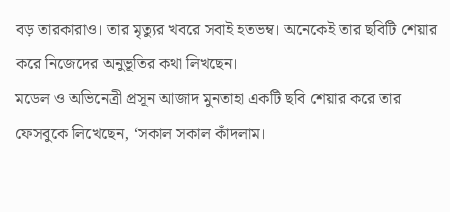বড় তারকারাও। তার মৃত্যুর খবরে সবাই হতভম্ব। অনেকেই তার ছবিটি শেয়ার করে নিজেদের অনুভূতির কথা লিখছেন।
মডেল ও অভিনেত্রী প্রসূন আজাদ মুনতাহা একটি ছবি শেয়ার করে তার ফেসবুকে লিখেছেন, ‘সকাল সকাল কাঁদলাম।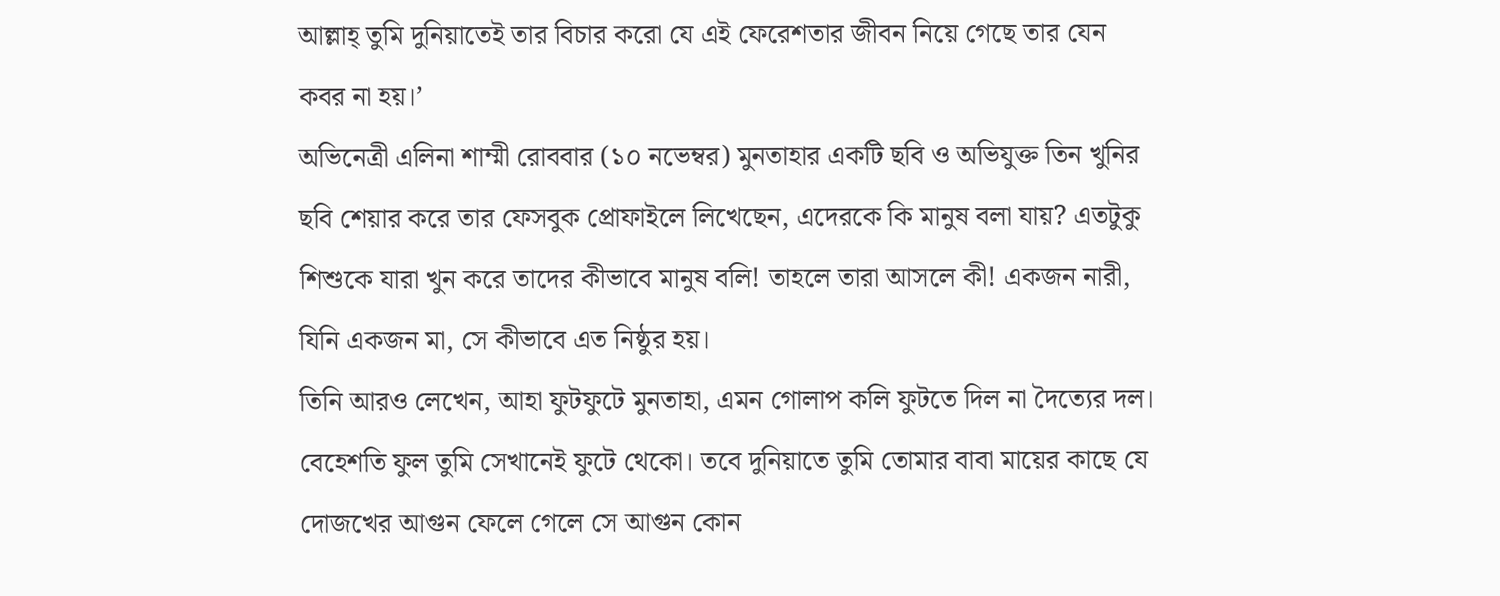আল্লাহ্ তুমি দুনিয়াতেই তার বিচার করো যে এই ফেরেশতার জীবন নিয়ে গেছে তার যেন কবর না হয়।’
অভিনেত্রী এলিনা শাম্মী রোববার (১০ নভেম্বর) মুনতাহার একটি ছবি ও অভিযুক্ত তিন খুনির ছবি শেয়ার করে তার ফেসবুক প্রোফাইলে লিখেছেন, এদেরকে কি মানুষ বলা যায়? এতটুকু শিশুকে যারা খুন করে তাদের কীভাবে মানুষ বলি! তাহলে তারা আসলে কী! একজন নারী, যিনি একজন মা, সে কীভাবে এত নিষ্ঠুর হয়।
তিনি আরও লেখেন, আহা ফুটফুটে মুনতাহা, এমন গোলাপ কলি ফুটতে দিল না দৈত্যের দল। বেহেশতি ফুল তুমি সেখানেই ফুটে থেকো। তবে দুনিয়াতে তুমি তোমার বাবা মায়ের কাছে যে দোজখের আগুন ফেলে গেলে সে আগুন কোন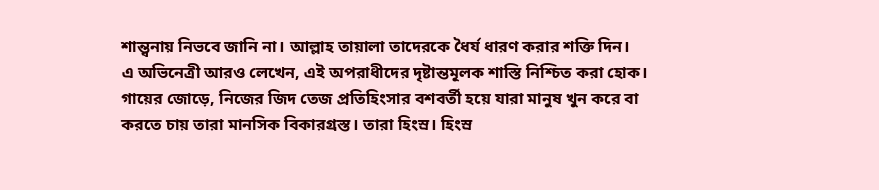শান্ত্বনায় নিভবে জানি না। আল্লাহ তায়ালা তাদেরকে ধৈর্য ধারণ করার শক্তি দিন।
এ অভিনেত্রী আরও লেখেন, এই অপরাধীদের দৃষ্টান্তমূলক শাস্তি নিশ্চিত করা হোক। গায়ের জোড়ে, নিজের জিদ তেজ প্রতিহিংসার বশবর্তী হয়ে যারা মানুষ খুন করে বা করতে চায় তারা মানসিক বিকারগ্রস্ত। তারা হিংস্র। হিংস্র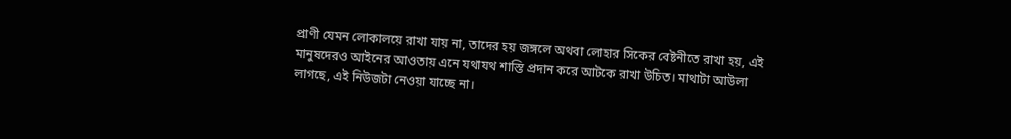প্রাণী যেমন লোকালয়ে রাখা যায় না, তাদের হয় জঙ্গলে অথবা লোহার সিকের বেষ্টনীতে রাখা হয়, এই মানুষদেরও আইনের আওতায় এনে যথাযথ শাস্তি প্রদান করে আটকে রাখা উচিত। মাথাটা আউলা লাগছে, এই নিউজটা নেওয়া যাচ্ছে না।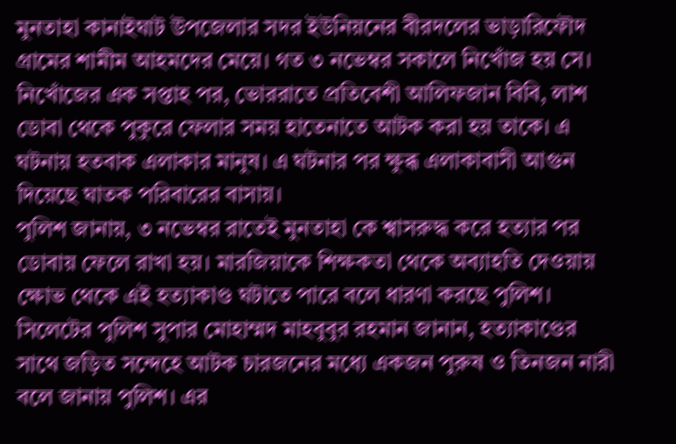মুনতাহা কানাইঘাট উপজেলার সদর ইউনিয়নের বীরদলের ভাড়ারিফৌদ গ্রামের শামীম আহমদের মেয়ে। গত ৩ নভেম্বর সকালে নিখোঁজ হয় সে।
নিখোঁজের এক সপ্তাহ পর, ভোররাতে প্রতিবেশী আলিফজান বিবি, লাশ ডোবা থেকে পুকুরে ফেলার সময় হাতেনাতে আটক করা হয় তাকে। এ ঘটনায় হতবাক এলাকার মানুষ। এ ঘটনার পর ক্ষুব্ধ এলাকাবাসী আগুন দিয়েছে ঘাতক পরিবারের বাসায়।
পুলিশ জানায়, ৩ নভেম্বর রাতেই মুনতাহা কে শ্বাসরুদ্ধ করে হত্যার পর ডোবায় ফেলে রাখা হয়। মারজিয়াকে শিক্ষকতা থেকে অব্যাহতি দেওয়ায় ক্ষোভ থেকে এই হত্যাকাণ্ড ঘটাতে পারে বলে ধারণা করছে পুলিশ।
সিলেটের পুলিশ সুপার মোহাম্মদ মাহবুবুর রহমান জানান, হত্যাকাণ্ডের সাথে জড়িত সন্দেহে আটক চারজনের মধ্যে একজন পুরুষ ও তিনজন নারী বলে জানায় পুলিশ। এর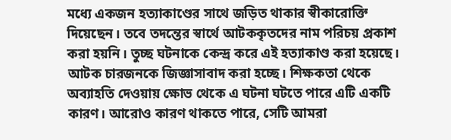মধ্যে একজন হত্যাকাণ্ডের সাথে জড়িত থাকার স্বীকারোক্তি দিয়েছেন। তবে তদন্তের স্বার্থে আটককৃতদের নাম পরিচয় প্রকাশ করা হয়নি। তুচ্ছ ঘটনাকে কেন্দ্র করে এই হত্যাকাণ্ড করা হয়েছে। আটক চারজনকে জিজ্ঞাসাবাদ করা হচ্ছে। শিক্ষকতা থেকে অব্যাহতি দেওয়ায় ক্ষোভ থেকে এ ঘটনা ঘটতে পারে এটি একটি কারণ। আরোও কারণ থাকতে পারে, সেটি আমরা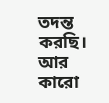তদন্ত করছি। আর কারো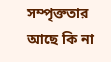সম্পৃক্ততার আছে কি না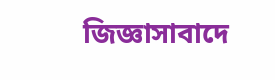জিজ্ঞাসাবাদে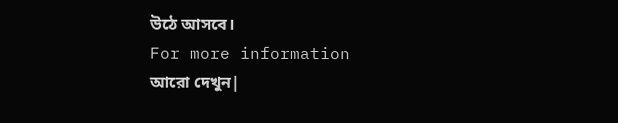উঠে আসবে।
For more information
আরো দেখুন|